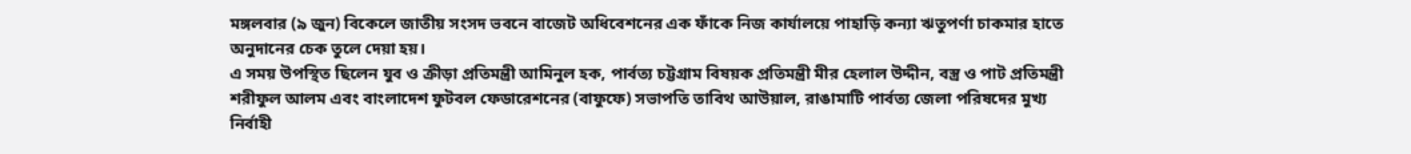মঙ্গলবার (৯ জুন) বিকেলে জাতীয় সংসদ ভবনে বাজেট অধিবেশনের এক ফাঁকে নিজ কার্যালয়ে পাহাড়ি কন্যা ঋতুপর্ণা চাকমার হাতে অনুদানের চেক তুলে দেয়া হয়।
এ সময় উপস্থিত ছিলেন যুব ও ক্রীড়া প্রতিমন্ত্রী আমিনুল হক, পার্বত্য চট্টগ্রাম বিষয়ক প্রতিমন্ত্রী মীর হেলাল উদ্দীন, বস্ত্র ও পাট প্রতিমন্ত্রী শরীফুল আলম এবং বাংলাদেশ ফুটবল ফেডারেশনের (বাফুফে) সভাপতি তাবিথ আউয়াল, রাঙামাটি পার্বত্য জেলা পরিষদের মুখ্য নির্বাহী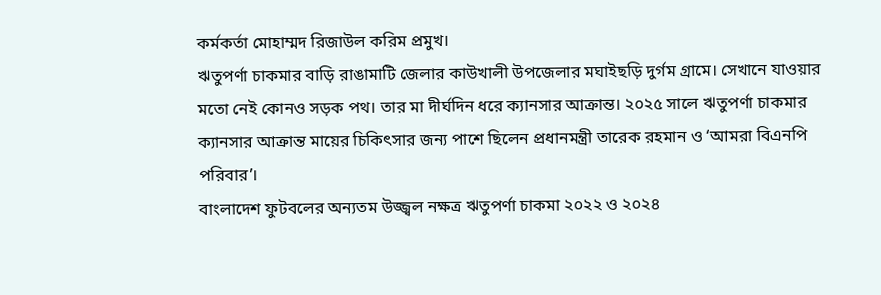কর্মকর্তা মোহাম্মদ রিজাউল করিম প্রমুখ।
ঋতুপর্ণা চাকমার বাড়ি রাঙামাটি জেলার কাউখালী উপজেলার মঘাইছড়ি দুর্গম গ্রামে। সেখানে যাওয়ার মতো নেই কোনও সড়ক পথ। তার মা দীর্ঘদিন ধরে ক্যানসার আক্রান্ত। ২০২৫ সালে ঋতুপর্ণা চাকমার ক্যানসার আক্রান্ত মায়ের চিকিৎসার জন্য পাশে ছিলেন প্রধানমন্ত্রী তারেক রহমান ও ‘আমরা বিএনপি পরিবার’।
বাংলাদেশ ফুটবলের অন্যতম উজ্জ্বল নক্ষত্র ঋতুপর্ণা চাকমা ২০২২ ও ২০২৪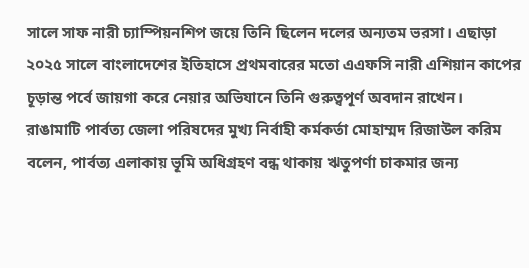সালে সাফ নারী চ্যাম্পিয়নশিপ জয়ে তিনি ছিলেন দলের অন্যতম ভরসা। এছাড়া ২০২৫ সালে বাংলাদেশের ইতিহাসে প্রথমবারের মতো এএফসি নারী এশিয়ান কাপের চূড়ান্ত পর্বে জায়গা করে নেয়ার অভিযানে তিনি গুরুত্বপূর্ণ অবদান রাখেন।
রাঙামাটি পার্বত্য জেলা পরিষদের মুখ্য নির্বাহী কর্মকর্তা মোহাম্মদ রিজাউল করিম বলেন, পার্বত্য এলাকায় ভূমি অধিগ্রহণ বন্ধ থাকায় ঋতুপর্ণা চাকমার জন্য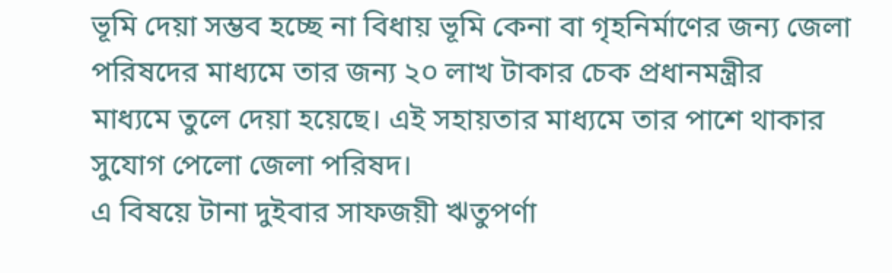ভূমি দেয়া সম্ভব হচ্ছে না বিধায় ভূমি কেনা বা গৃহনির্মাণের জন্য জেলা পরিষদের মাধ্যমে তার জন্য ২০ লাখ টাকার চেক প্রধানমন্ত্রীর
মাধ্যমে তুলে দেয়া হয়েছে। এই সহায়তার মাধ্যমে তার পাশে থাকার সুযোগ পেলো জেলা পরিষদ।
এ বিষয়ে টানা দুইবার সাফজয়ী ঋতুপর্ণা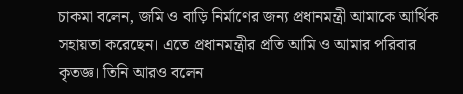চাকমা বলেন, জমি ও বাড়ি নির্মাণের জন্য প্রধানমন্ত্রী আমাকে আর্থিক সহায়তা করেছেন। এতে প্রধানমন্ত্রীর প্রতি আমি ও আমার পরিবার কৃতজ্ঞ। তিনি আরও বলেন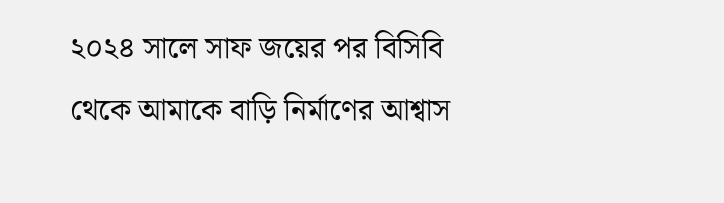২০২৪ সালে সাফ জয়ের পর বিসিবি থেকে আমাকে বাড়ি নির্মাণের আশ্বাস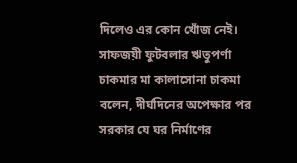দিলেও এর কোন খোঁজ নেই।
সাফজয়ী ফুটবলার ঋতুপর্ণা চাকমার মা কালাসোনা চাকমা বলেন, দীর্ঘদিনের অপেক্ষার পর সরকার যে ঘর নির্মাণের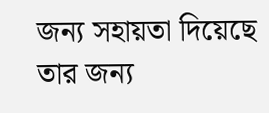জন্য সহায়তা দিয়েছে তার জন্য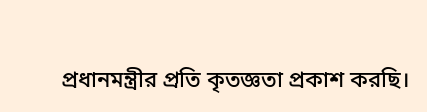প্রধানমন্ত্রীর প্রতি কৃতজ্ঞতা প্রকাশ করছি।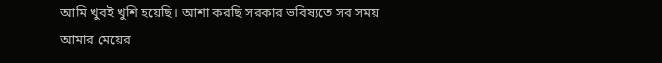আমি খুবই খুশি হয়েছি। আশা করছি সরকার ভবিষ্যতে সব সময় আমার মেয়ের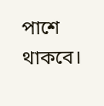পাশে থাকবে।